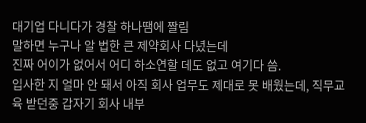대기업 다니다가 경찰 하나땜에 짤림
말하면 누구나 알 법한 큰 제약회사 다녔는데
진짜 어이가 없어서 어디 하소연할 데도 없고 여기다 씀.
입사한 지 얼마 안 돼서 아직 회사 업무도 제대로 못 배웠는데, 직무교육 받던중 갑자기 회사 내부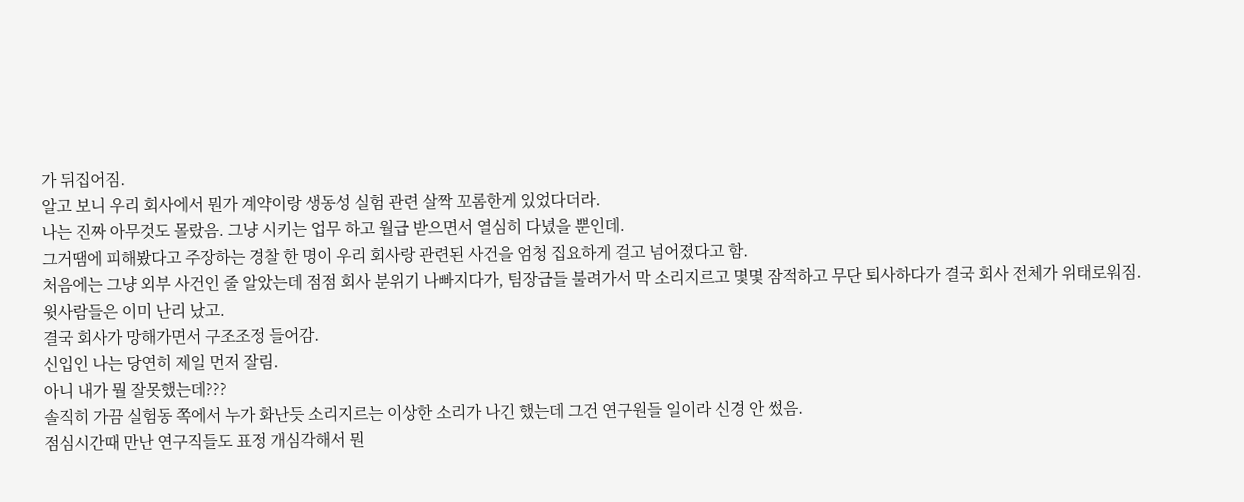가 뒤집어짐.
알고 보니 우리 회사에서 뭔가 계약이랑 생동성 실험 관련 살짝 꼬롬한게 있었다더라.
나는 진짜 아무것도 몰랐음. 그냥 시키는 업무 하고 월급 받으면서 열심히 다녔을 뿐인데.
그거땜에 피해봤다고 주장하는 경찰 한 명이 우리 회사랑 관련된 사건을 엄청 집요하게 걸고 넘어졌다고 함.
처음에는 그냥 외부 사건인 줄 알았는데 점점 회사 분위기 나빠지다가, 팀장급들 불려가서 막 소리지르고 몇몇 잠적하고 무단 퇴사하다가 결국 회사 전체가 위태로워짐.
윗사람들은 이미 난리 났고.
결국 회사가 망해가면서 구조조정 들어감.
신입인 나는 당연히 제일 먼저 잘림.
아니 내가 뭘 잘못했는데???
솔직히 가끔 실험동 쪽에서 누가 화난듯 소리지르는 이상한 소리가 나긴 했는데 그건 연구원들 일이라 신경 안 썼음.
점심시간때 만난 연구직들도 표정 개심각해서 뭔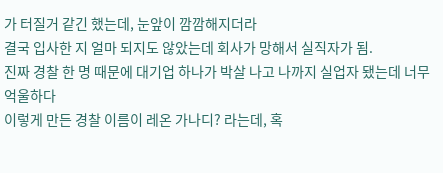가 터질거 같긴 했는데, 눈앞이 깜깜해지더라
결국 입사한 지 얼마 되지도 않았는데 회사가 망해서 실직자가 됨.
진짜 경찰 한 명 때문에 대기업 하나가 박살 나고 나까지 실업자 됐는데 너무 억울하다
이렇게 만든 경찰 이름이 레온 가나디? 라는데, 혹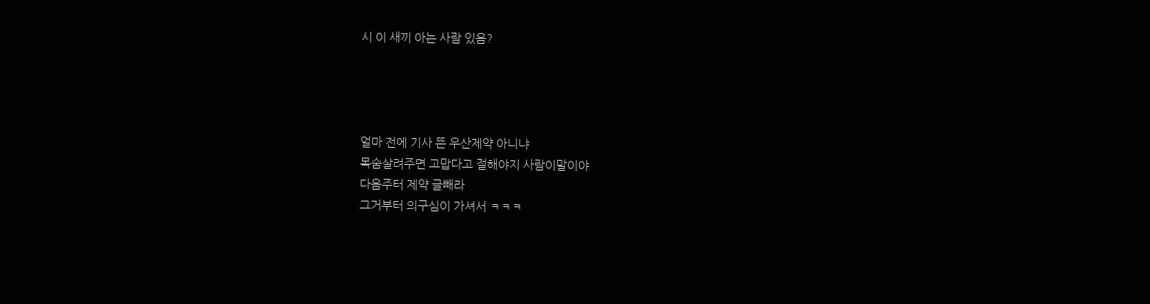시 이 새끼 아는 사람 있음?




얼마 전에 기사 뜬 우산제약 아니냐
목숨살려주면 고맙다고 절해야지 사람이말이야
다음주터 제약 글빼라
그거부터 의구심이 가셔서 ㅋㅋㅋ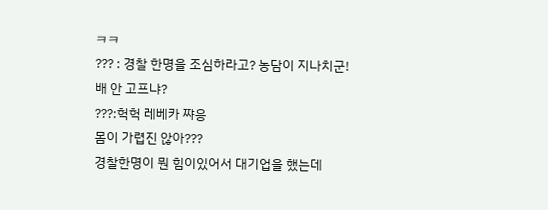ㅋㅋ
??? : 경찰 한명을 조심하라고? 농담이 지나치군!
배 안 고프냐?
???:헉헉 레베카 쨔응
몸이 가렵진 않아???
경찰한명이 뭔 힘이있어서 대기업을 했는데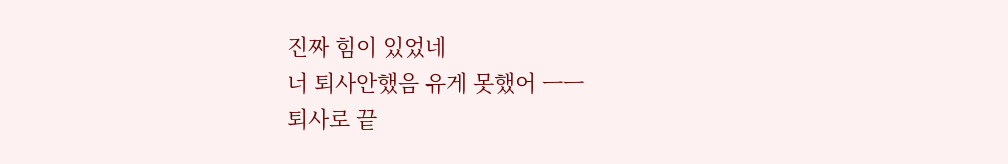진짜 힘이 있었네
너 퇴사안했음 유게 못했어 ㅡㅡ
퇴사로 끝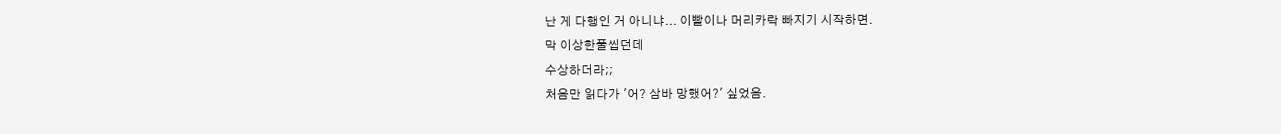난 게 다행인 거 아니냐... 이빨이나 머리카락 빠지기 시작하면.
막 이상한풀씹던데
수상하더라;;
처음만 읽다가 '어? 삼바 망했어?' 싶었음.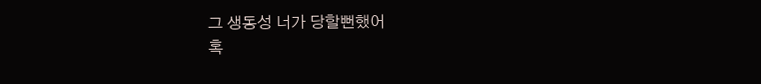그 생동성 너가 당할뻔했어
혹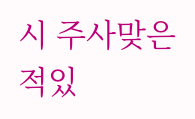시 주사맞은적있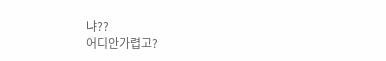냐??
어디안가렵고?